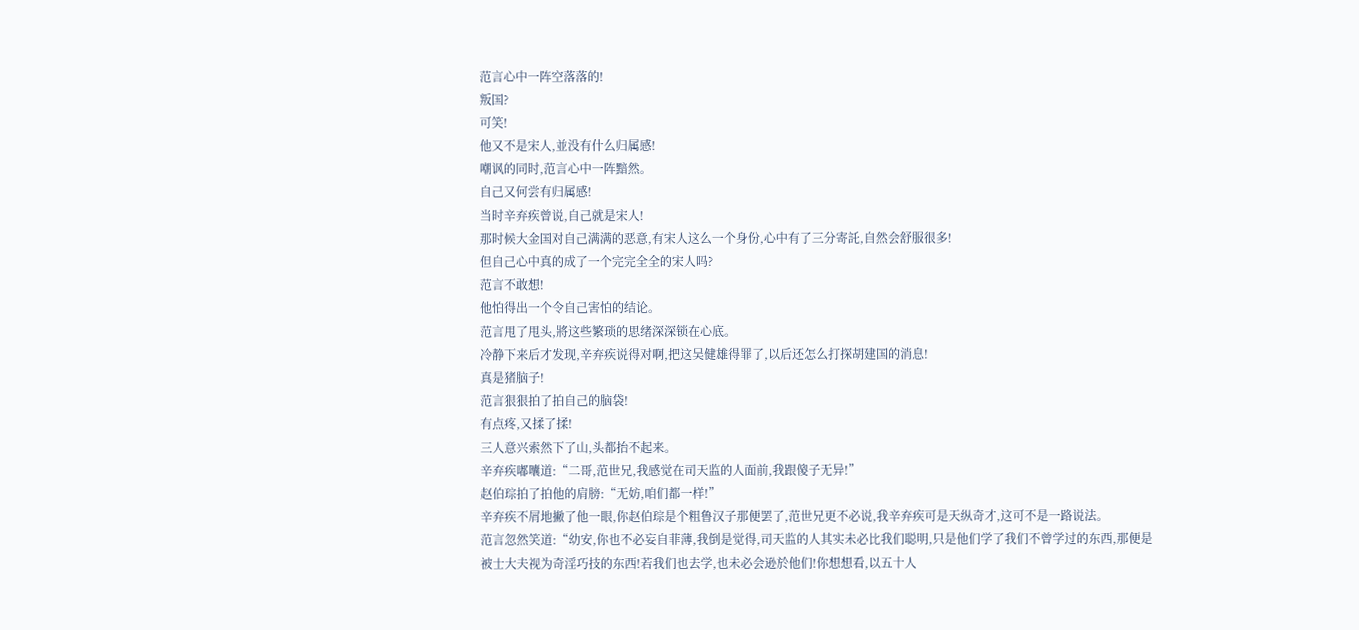范言心中一阵空落落的!
叛国?
可笑!
他又不是宋人,並没有什么归属感!
嘲讽的同时,范言心中一阵黯然。
自己又何尝有归属感!
当时辛弃疾曾说,自己就是宋人!
那时候大金国对自己满满的恶意,有宋人这么一个身份,心中有了三分寄託,自然会舒服很多!
但自己心中真的成了一个完完全全的宋人吗?
范言不敢想!
他怕得出一个令自己害怕的结论。
范言甩了甩头,將这些繁琐的思绪深深锁在心底。
冷静下来后才发现,辛弃疾说得对啊,把这吴健雄得罪了,以后还怎么打探胡建国的消息!
真是猪脑子!
范言狠狠拍了拍自己的脑袋!
有点疼,又揉了揉!
三人意兴索然下了山,头都抬不起来。
辛弃疾嘟囔道:“二哥,范世兄,我感觉在司天监的人面前,我跟傻子无异!”
赵伯琮拍了拍他的肩膀:“无妨,咱们都一样!”
辛弃疾不屑地撇了他一眼,你赵伯琮是个粗鲁汉子那便罢了,范世兄更不必说,我辛弃疾可是天纵奇才,这可不是一路说法。
范言忽然笑道:“幼安,你也不必妄自菲薄,我倒是觉得,司天监的人其实未必比我们聪明,只是他们学了我们不曾学过的东西,那便是被士大夫视为奇淫巧技的东西!若我们也去学,也未必会逊於他们!你想想看,以五十人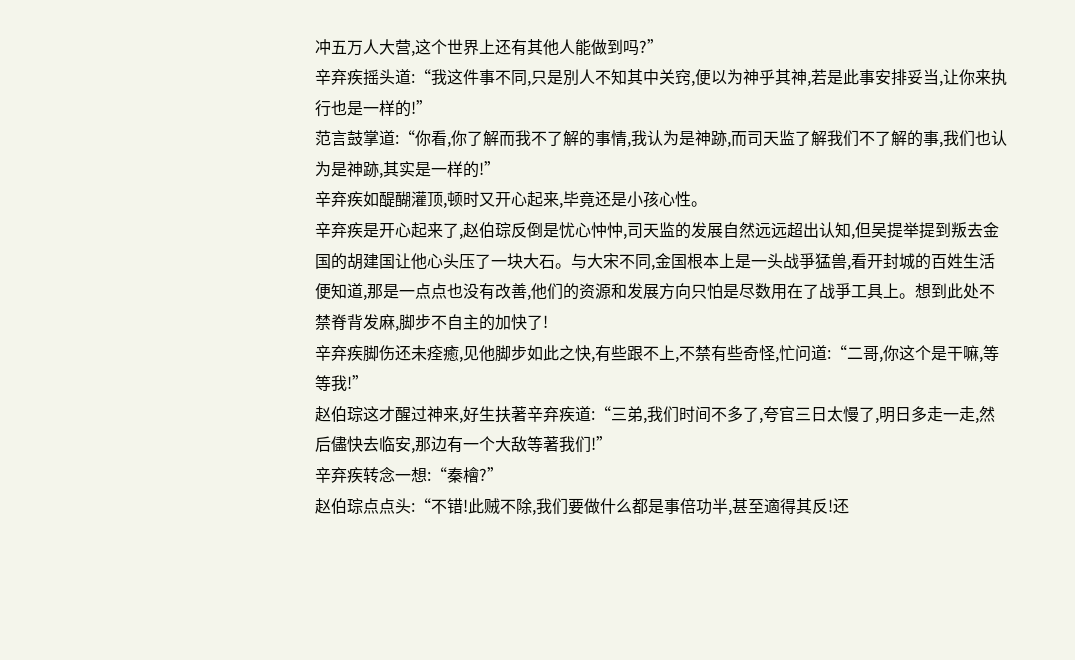冲五万人大营,这个世界上还有其他人能做到吗?”
辛弃疾摇头道:“我这件事不同,只是別人不知其中关窍,便以为神乎其神,若是此事安排妥当,让你来执行也是一样的!”
范言鼓掌道:“你看,你了解而我不了解的事情,我认为是神跡,而司天监了解我们不了解的事,我们也认为是神跡,其实是一样的!”
辛弃疾如醍醐灌顶,顿时又开心起来,毕竟还是小孩心性。
辛弃疾是开心起来了,赵伯琮反倒是忧心忡忡,司天监的发展自然远远超出认知,但吴提举提到叛去金国的胡建国让他心头压了一块大石。与大宋不同,金国根本上是一头战爭猛兽,看开封城的百姓生活便知道,那是一点点也没有改善,他们的资源和发展方向只怕是尽数用在了战爭工具上。想到此处不禁脊背发麻,脚步不自主的加快了!
辛弃疾脚伤还未痊癒,见他脚步如此之快,有些跟不上,不禁有些奇怪,忙问道:“二哥,你这个是干嘛,等等我!”
赵伯琮这才醒过神来,好生扶著辛弃疾道:“三弟,我们时间不多了,夸官三日太慢了,明日多走一走,然后儘快去临安,那边有一个大敌等著我们!”
辛弃疾转念一想:“秦檜?”
赵伯琮点点头:“不错!此贼不除,我们要做什么都是事倍功半,甚至適得其反!还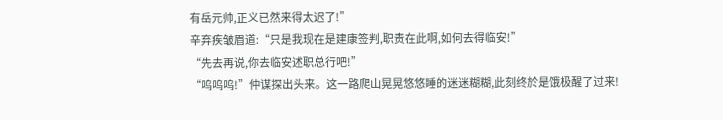有岳元帅,正义已然来得太迟了!”
辛弃疾皱眉道:“只是我现在是建康签判,职责在此啊,如何去得临安!”
“先去再说,你去临安述职总行吧!”
“呜呜呜!”仲谋探出头来。这一路爬山晃晃悠悠睡的迷迷糊糊,此刻终於是饿极醒了过来!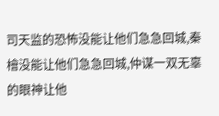司天监的恐怖没能让他们急急回城,秦檜没能让他们急急回城,仲谋一双无辜的眼神让他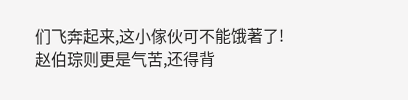们飞奔起来,这小傢伙可不能饿著了!
赵伯琮则更是气苦,还得背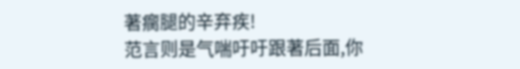著瘸腿的辛弃疾!
范言则是气喘吁吁跟著后面,你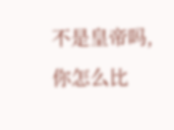不是皇帝吗,你怎么比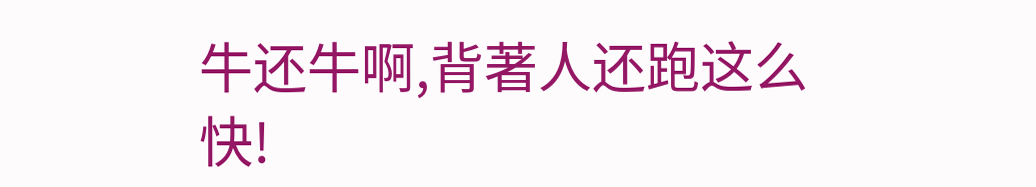牛还牛啊,背著人还跑这么快!